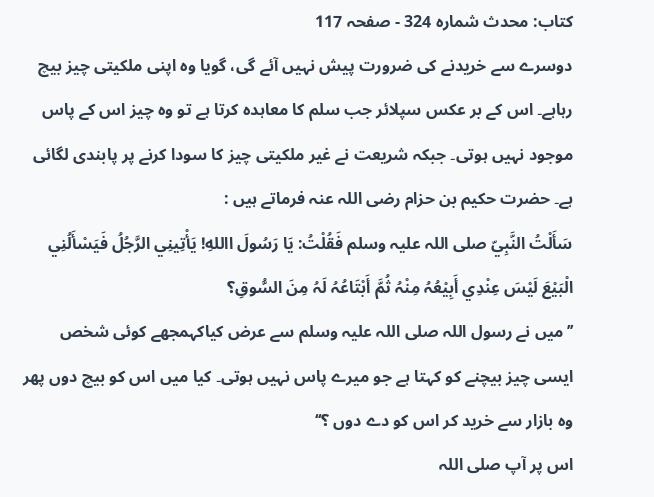کتاب: محدث شمارہ 324 - صفحہ 117
دوسرے سے خریدنے کی ضرورت پیش نہیں آئے گی، گویا وہ اپنی ملکیتی چیز بیچ رہاہے۔ اس کے بر عکس سپلائر جب سلم کا معاہدہ کرتا ہے تو وہ چیز اس کے پاس موجود نہیں ہوتی۔ جبکہ شریعت نے غیر ملکیتی چیز کا سودا کرنے پر پابندی لگائی ہے۔ حضرت حکیم بن حزام رضی اللہ عنہ فرماتے ہیں :
سَأَلْتُ النَّبِيّ صلی اللہ علیہ وسلم فَقُلْتُ: یَا رَسُولَ االلهِ! یَأْتِینِي الرَّجُلُ فَیَسْأَلُنِي الْبَیْعَ لَیْسَ عِنْدِي أَبِیْعُہُ مِنْہُ ثُمَّ أَبْتَاعُہُ لَہُ مِنَ السُّوقِ؟
’’میں نے رسول اللہ صلی اللہ علیہ وسلم سے عرض کیاکہمجھے کوئی شخص ایسی چیز بیچنے کو کہتا ہے جو میرے پاس نہیں ہوتی۔ کیا میں اس کو بیچ دوں پھر وہ بازار سے خرید کر اس کو دے دوں ؟‘‘
اس پر آپ صلی اللہ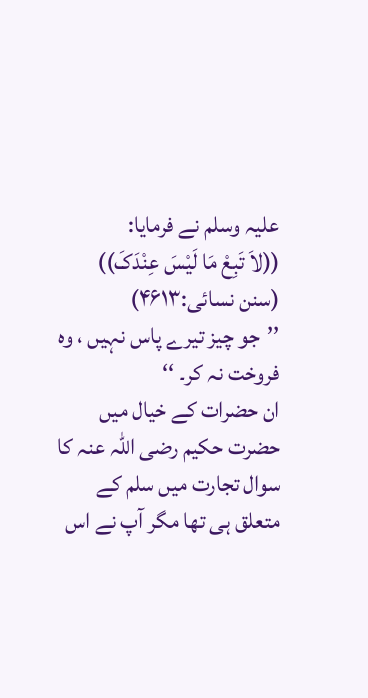علیہ وسلم نے فرمایا:
((لاَ تَبِعْ مَا لَیْسَ عِنْدَکَ)) (سنن نسائی:۴۶۱۳)
’’جو چیز تیرے پاس نہیں ، وہ فروخت نہ کر۔ ‘‘
ان حضرات کے خیال میں حضرت حکیم رضی اللہ عنہ کا سوال تجارت میں سلم کے متعلق ہی تھا مگر آپ نے اس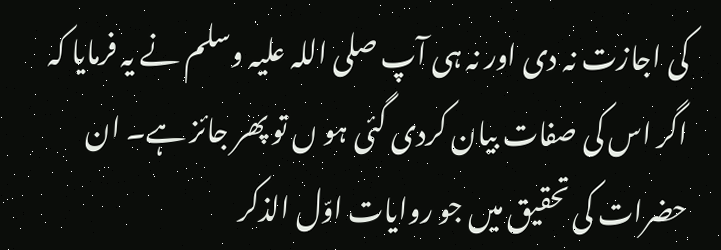کی اجازت نہ دی اور نہ ہی آپ صلی اللہ علیہ وسلم نے یہ فرمایا کہ اگر اس کی صفات بیان کردی گئی ہو ں تو پھر جائز ہے۔ ان حضرات کی تحقیق میں جو روایات اوّل الذکر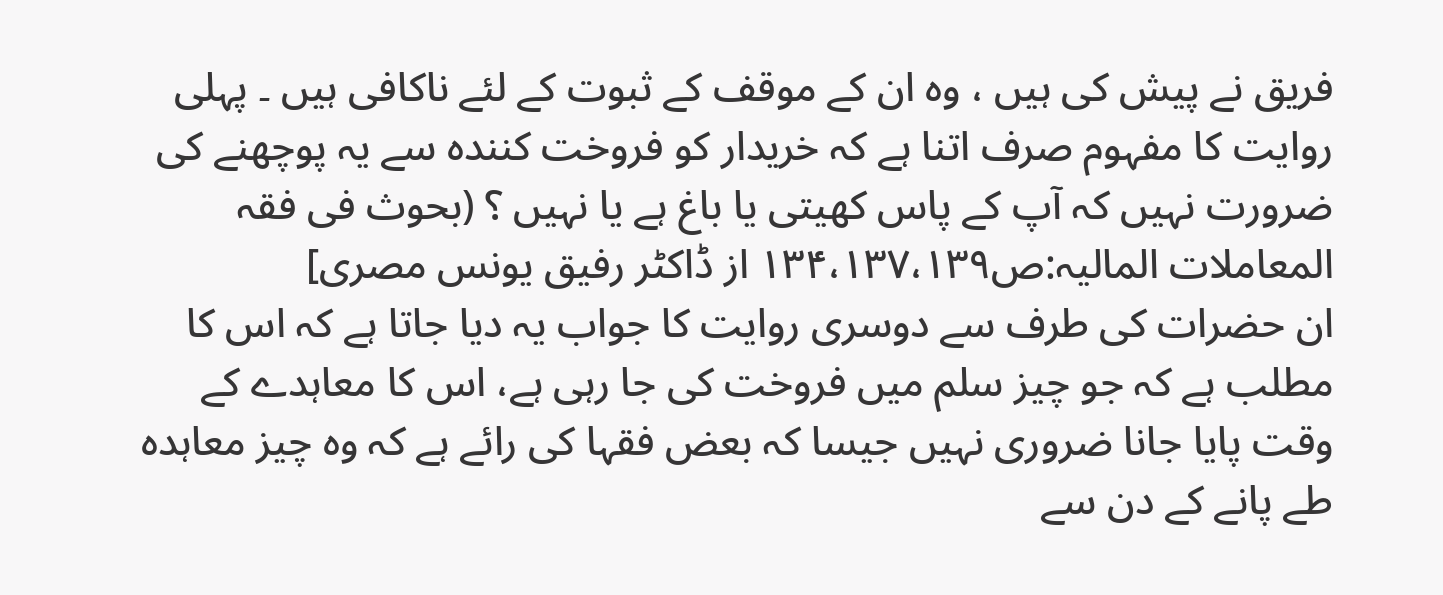فریق نے پیش کی ہیں ، وہ ان کے موقف کے ثبوت کے لئے ناکافی ہیں ۔ پہلی روایت کا مفہوم صرف اتنا ہے کہ خریدار کو فروخت کنندہ سے یہ پوچھنے کی ضرورت نہیں کہ آپ کے پاس کھیتی یا باغ ہے یا نہیں ؟ (بحوث فی فقہ المعاملات المالیہ:ص۱۳۴،۱۳۷،۱۳۹ از ڈاکٹر رفیق یونس مصری]
ان حضرات کی طرف سے دوسری روایت کا جواب یہ دیا جاتا ہے کہ اس کا مطلب ہے کہ جو چیز سلم میں فروخت کی جا رہی ہے، اس کا معاہدے کے وقت پایا جانا ضروری نہیں جیسا کہ بعض فقہا کی رائے ہے کہ وہ چیز معاہدہ طے پانے کے دن سے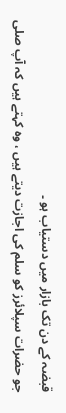قبضہ کے دن تک بازار میں دستیاب ہو ۔
جو حضرات سپلائرز کو سلم کی اجازت دیتے ہیں ، وہ کہتے ہیں کہ آپ صلی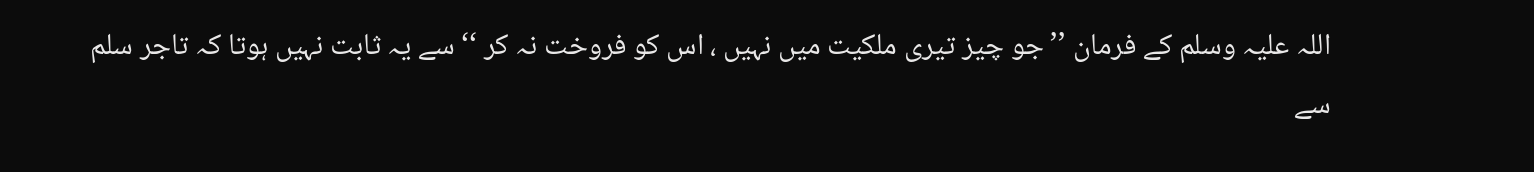اللہ علیہ وسلم کے فرمان ’’جو چیز تیری ملکیت میں نہیں ، اس کو فروخت نہ کر ‘‘ سے یہ ثابت نہیں ہوتا کہ تاجر سلم سے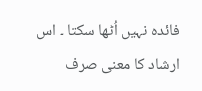فائدہ نہیں اُٹھا سکتا ۔ اس ارشاد کا معنی صرف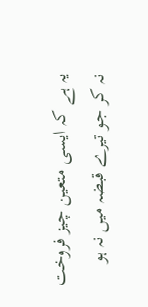یہ ہے کہ ایسی متعین چیز فروخت نہ کر جو تیرے قبضہ میں نہ ہو